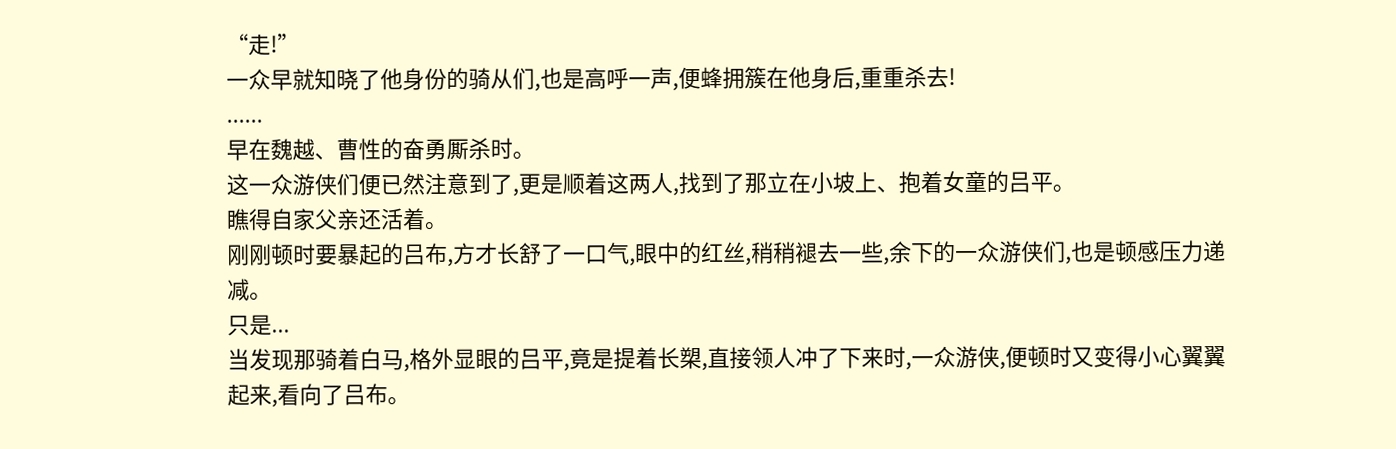“走!”
一众早就知晓了他身份的骑从们,也是高呼一声,便蜂拥簇在他身后,重重杀去!
......
早在魏越、曹性的奋勇厮杀时。
这一众游侠们便已然注意到了,更是顺着这两人,找到了那立在小坡上、抱着女童的吕平。
瞧得自家父亲还活着。
刚刚顿时要暴起的吕布,方才长舒了一口气,眼中的红丝,稍稍褪去一些,余下的一众游侠们,也是顿感压力递减。
只是...
当发现那骑着白马,格外显眼的吕平,竟是提着长槊,直接领人冲了下来时,一众游侠,便顿时又变得小心翼翼起来,看向了吕布。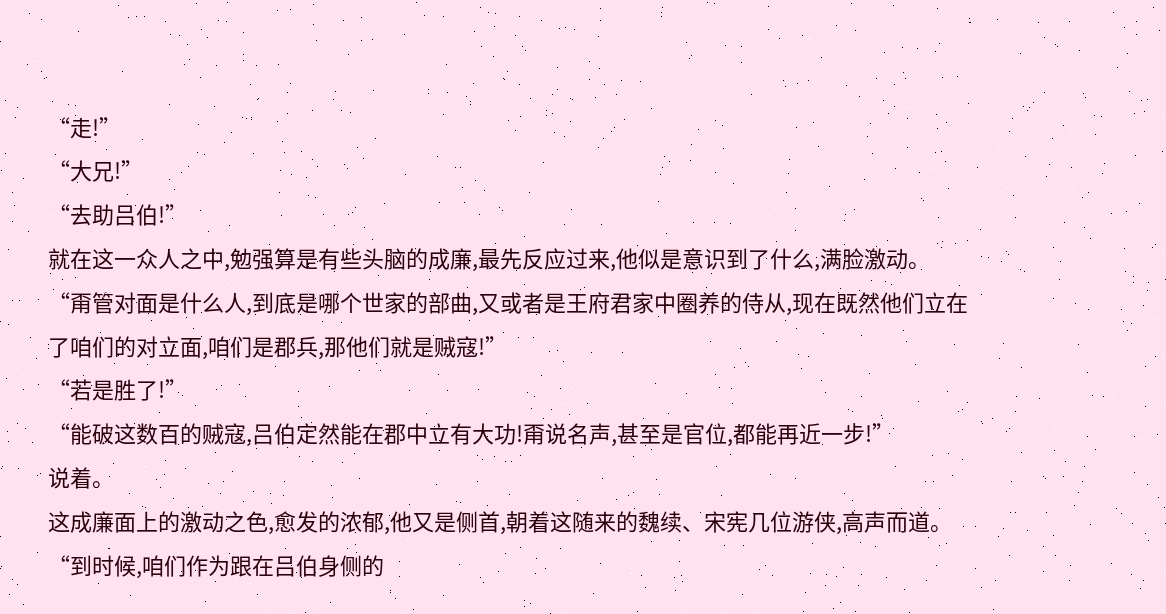“走!”
“大兄!”
“去助吕伯!”
就在这一众人之中,勉强算是有些头脑的成廉,最先反应过来,他似是意识到了什么,满脸激动。
“甭管对面是什么人,到底是哪个世家的部曲,又或者是王府君家中圈养的侍从,现在既然他们立在了咱们的对立面,咱们是郡兵,那他们就是贼寇!”
“若是胜了!”
“能破这数百的贼寇,吕伯定然能在郡中立有大功!甭说名声,甚至是官位,都能再近一步!”
说着。
这成廉面上的激动之色,愈发的浓郁,他又是侧首,朝着这随来的魏续、宋宪几位游侠,高声而道。
“到时候,咱们作为跟在吕伯身侧的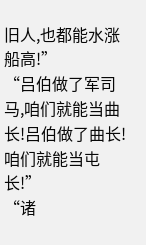旧人,也都能水涨船高!”
“吕伯做了军司马,咱们就能当曲长!吕伯做了曲长!咱们就能当屯长!”
“诸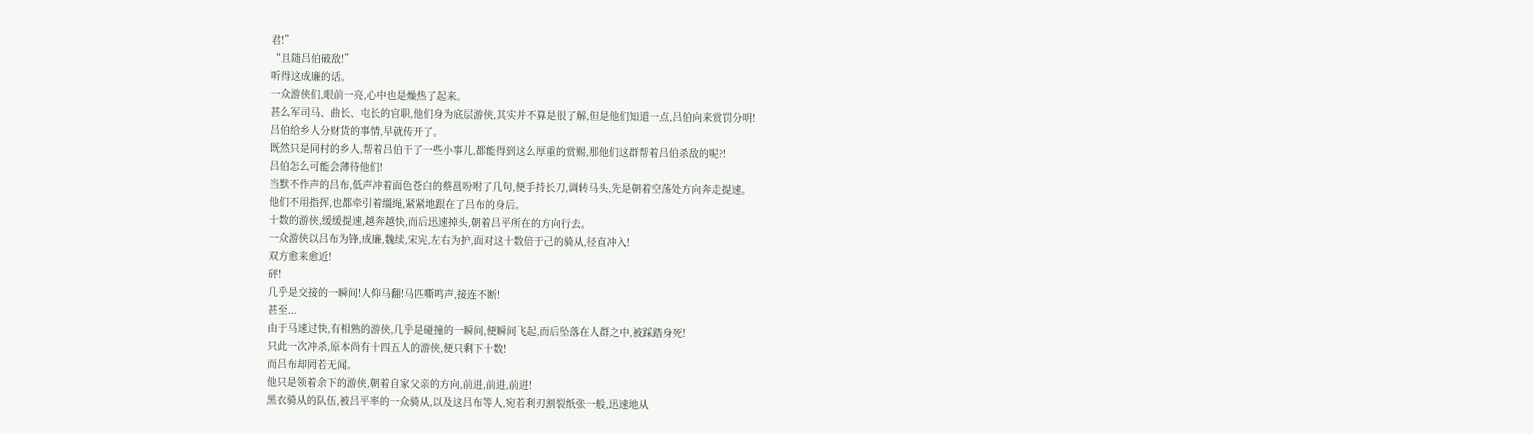君!”
“且随吕伯破敌!”
听得这成廉的话。
一众游侠们,眼前一亮,心中也是燥热了起来。
甚么军司马、曲长、屯长的官职,他们身为底层游侠,其实并不算是很了解,但是他们知道一点,吕伯向来赏罚分明!
吕伯给乡人分财货的事情,早就传开了。
既然只是同村的乡人,帮着吕伯干了一些小事儿,都能得到这么厚重的赏赐,那他们这群帮着吕伯杀敌的呢?!
吕伯怎么可能会薄待他们!
当默不作声的吕布,低声冲着面色苍白的蔡邕吩咐了几句,便手持长刀,调转马头,先是朝着空荡处方向奔走提速。
他们不用指挥,也都牵引着缰绳,紧紧地跟在了吕布的身后。
十数的游侠,缓缓提速,越奔越快,而后迅速掉头,朝着吕平所在的方向行去。
一众游侠以吕布为锋,成廉,魏续,宋宪,左右为护,面对这十数倍于己的骑从,径直冲入!
双方愈来愈近!
砰!
几乎是交接的一瞬间!人仰马翻!马匹嘶鸣声,接连不断!
甚至...
由于马速过快,有相熟的游侠,几乎是碰撞的一瞬间,便瞬间飞起,而后坠落在人群之中,被踩踏身死!
只此一次冲杀,原本尚有十四五人的游侠,便只剩下十数!
而吕布却罔若无闻。
他只是领着余下的游侠,朝着自家父亲的方向,前进,前进,前进!
黑衣骑从的队伍,被吕平率的一众骑从,以及这吕布等人,宛若利刃割裂纸张一般,迅速地从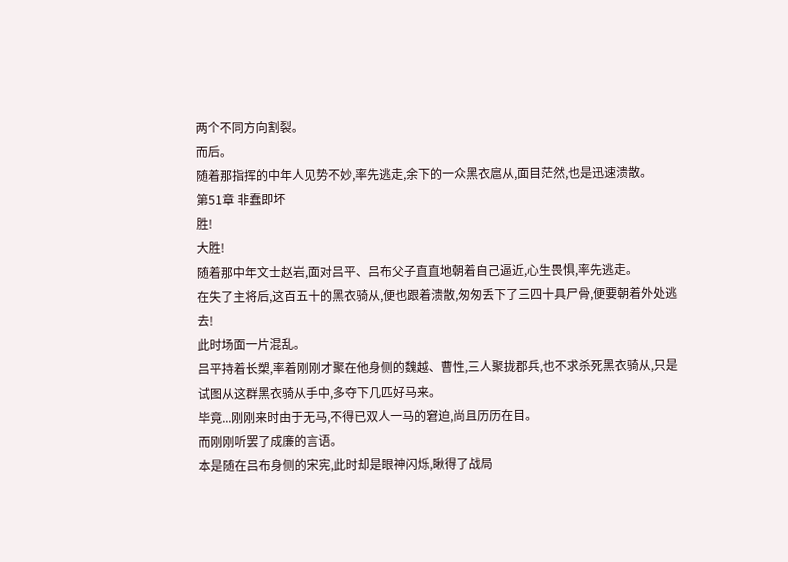两个不同方向割裂。
而后。
随着那指挥的中年人见势不妙,率先逃走,余下的一众黑衣扈从,面目茫然,也是迅速溃散。
第51章 非蠢即坏
胜!
大胜!
随着那中年文士赵岩,面对吕平、吕布父子直直地朝着自己逼近,心生畏惧,率先逃走。
在失了主将后,这百五十的黑衣骑从,便也跟着溃散,匆匆丢下了三四十具尸骨,便要朝着外处逃去!
此时场面一片混乱。
吕平持着长槊,率着刚刚才聚在他身侧的魏越、曹性,三人聚拢郡兵,也不求杀死黑衣骑从,只是试图从这群黑衣骑从手中,多夺下几匹好马来。
毕竟...刚刚来时由于无马,不得已双人一马的窘迫,尚且历历在目。
而刚刚听罢了成廉的言语。
本是随在吕布身侧的宋宪,此时却是眼神闪烁,瞅得了战局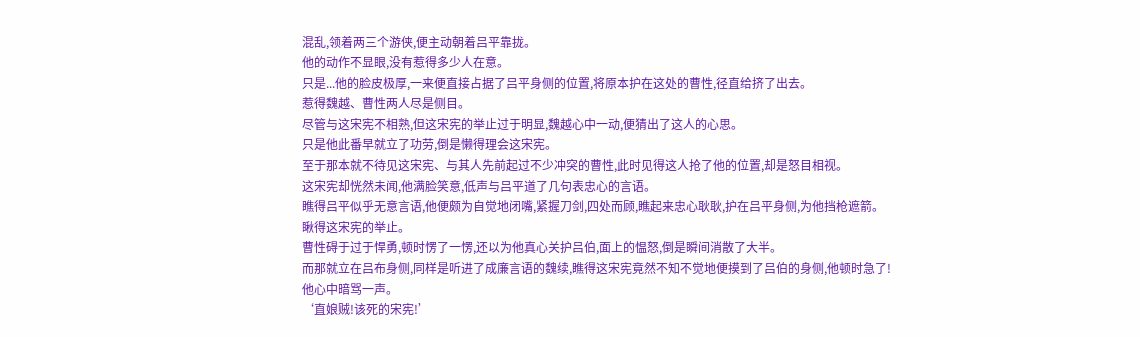混乱,领着两三个游侠,便主动朝着吕平靠拢。
他的动作不显眼,没有惹得多少人在意。
只是...他的脸皮极厚,一来便直接占据了吕平身侧的位置,将原本护在这处的曹性,径直给挤了出去。
惹得魏越、曹性两人尽是侧目。
尽管与这宋宪不相熟,但这宋宪的举止过于明显,魏越心中一动,便猜出了这人的心思。
只是他此番早就立了功劳,倒是懒得理会这宋宪。
至于那本就不待见这宋宪、与其人先前起过不少冲突的曹性,此时见得这人抢了他的位置,却是怒目相视。
这宋宪却恍然未闻,他满脸笑意,低声与吕平道了几句表忠心的言语。
瞧得吕平似乎无意言语,他便颇为自觉地闭嘴,紧握刀剑,四处而顾,瞧起来忠心耿耿,护在吕平身侧,为他挡枪遮箭。
瞅得这宋宪的举止。
曹性碍于过于悍勇,顿时愣了一愣,还以为他真心关护吕伯,面上的愠怒,倒是瞬间消散了大半。
而那就立在吕布身侧,同样是听进了成廉言语的魏续,瞧得这宋宪竟然不知不觉地便摸到了吕伯的身侧,他顿时急了!
他心中暗骂一声。
‘直娘贼!该死的宋宪!’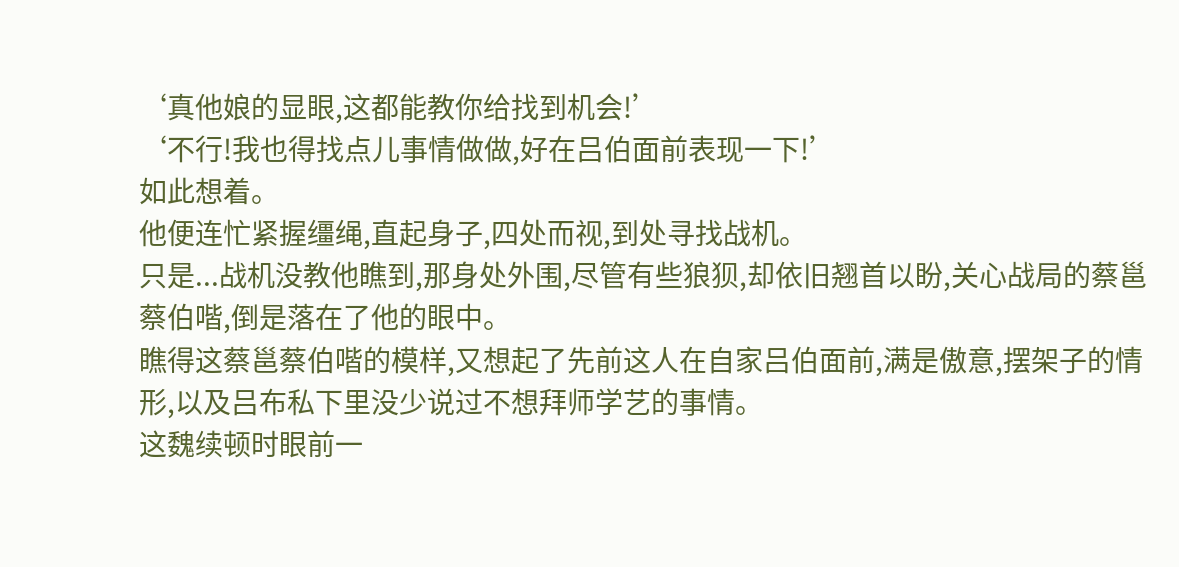‘真他娘的显眼,这都能教你给找到机会!’
‘不行!我也得找点儿事情做做,好在吕伯面前表现一下!’
如此想着。
他便连忙紧握缰绳,直起身子,四处而视,到处寻找战机。
只是...战机没教他瞧到,那身处外围,尽管有些狼狈,却依旧翘首以盼,关心战局的蔡邕蔡伯喈,倒是落在了他的眼中。
瞧得这蔡邕蔡伯喈的模样,又想起了先前这人在自家吕伯面前,满是傲意,摆架子的情形,以及吕布私下里没少说过不想拜师学艺的事情。
这魏续顿时眼前一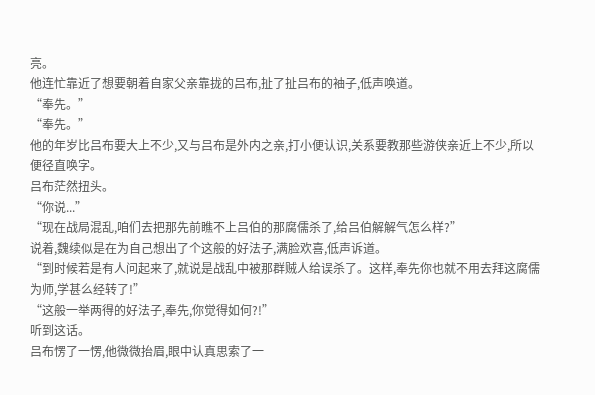亮。
他连忙靠近了想要朝着自家父亲靠拢的吕布,扯了扯吕布的袖子,低声唤道。
“奉先。”
“奉先。”
他的年岁比吕布要大上不少,又与吕布是外内之亲,打小便认识,关系要教那些游侠亲近上不少,所以便径直唤字。
吕布茫然扭头。
“你说...”
“现在战局混乱,咱们去把那先前瞧不上吕伯的那腐儒杀了,给吕伯解解气怎么样?”
说着,魏续似是在为自己想出了个这般的好法子,满脸欢喜,低声诉道。
“到时候若是有人问起来了,就说是战乱中被那群贼人给误杀了。这样,奉先你也就不用去拜这腐儒为师,学甚么经转了!”
“这般一举两得的好法子,奉先,你觉得如何?!”
听到这话。
吕布愣了一愣,他微微抬眉,眼中认真思索了一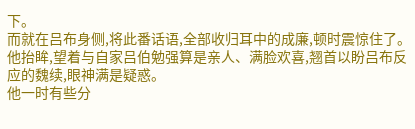下。
而就在吕布身侧,将此番话语,全部收归耳中的成廉,顿时震惊住了。
他抬眸,望着与自家吕伯勉强算是亲人、满脸欢喜,翘首以盼吕布反应的魏续,眼神满是疑惑。
他一时有些分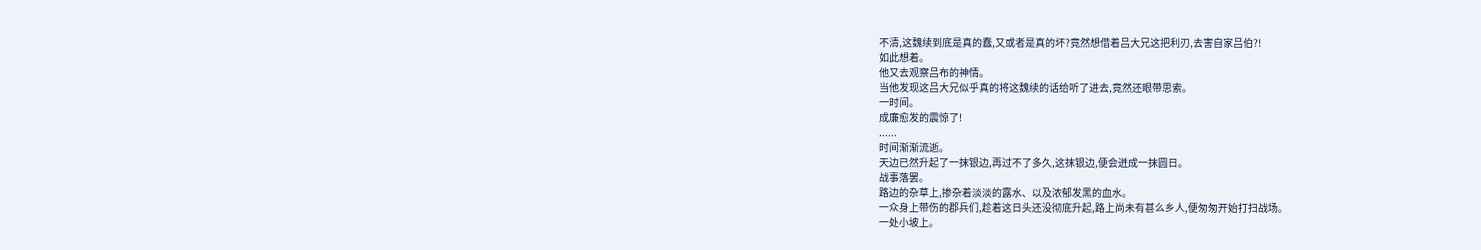不清,这魏续到底是真的蠢,又或者是真的坏?竟然想借着吕大兄这把利刃,去害自家吕伯?!
如此想着。
他又去观察吕布的神情。
当他发现这吕大兄似乎真的将这魏续的话给听了进去,竟然还眼带思索。
一时间。
成廉愈发的震惊了!
......
时间渐渐流逝。
天边已然升起了一抹银边,再过不了多久,这抹银边,便会迸成一抹圆日。
战事落罢。
路边的杂草上,掺杂着淡淡的露水、以及浓郁发黑的血水。
一众身上带伤的郡兵们,趁着这日头还没彻底升起,路上尚未有甚么乡人,便匆匆开始打扫战场。
一处小坡上。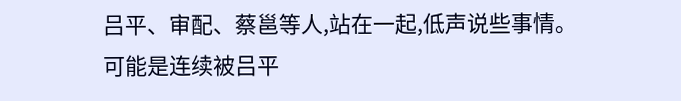吕平、审配、蔡邕等人,站在一起,低声说些事情。
可能是连续被吕平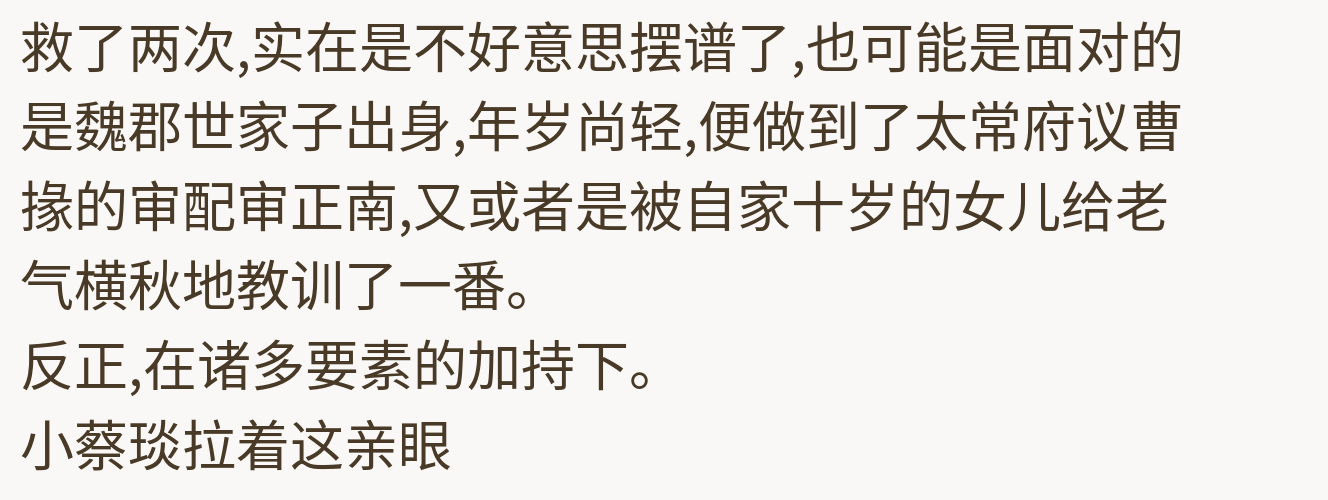救了两次,实在是不好意思摆谱了,也可能是面对的是魏郡世家子出身,年岁尚轻,便做到了太常府议曹掾的审配审正南,又或者是被自家十岁的女儿给老气横秋地教训了一番。
反正,在诸多要素的加持下。
小蔡琰拉着这亲眼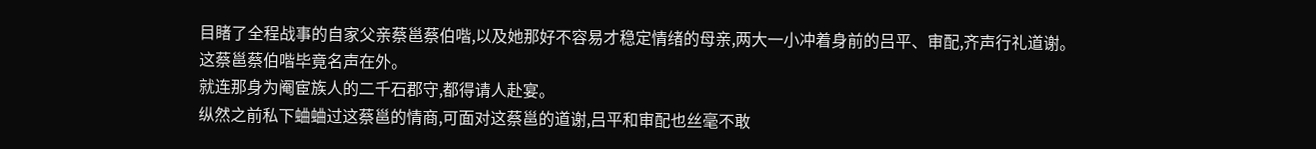目睹了全程战事的自家父亲蔡邕蔡伯喈,以及她那好不容易才稳定情绪的母亲,两大一小冲着身前的吕平、审配,齐声行礼道谢。
这蔡邕蔡伯喈毕竟名声在外。
就连那身为阉宦族人的二千石郡守,都得请人赴宴。
纵然之前私下蛐蛐过这蔡邕的情商,可面对这蔡邕的道谢,吕平和审配也丝毫不敢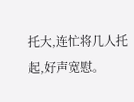托大,连忙将几人托起,好声宽慰。